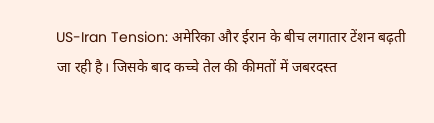US-Iran Tension: अमेरिका और ईरान के बीच लगातार टेंशन बढ़ती जा रही है। जिसके बाद कच्चे तेल की कीमतों में जबरदस्त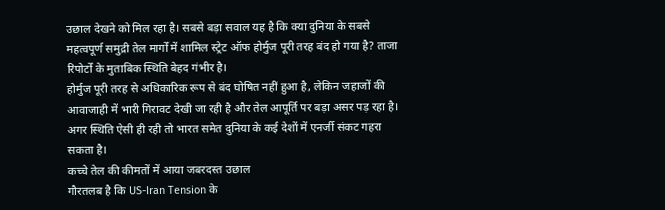उछाल देखने को मिल रहा है। सबसे बड़ा सवाल यह है कि क्या दुनिया के सबसे महत्वपूर्ण समुद्री तेल मार्गों में शामिल स्ट्रेट ऑफ होर्मुज पूरी तरह बंद हो गया है? ताजा रिपोर्टों के मुताबिक स्थिति बेहद गंभीर है।
होर्मुज पूरी तरह से अधिकारिक रूप से बंद घोषित नहीं हुआ है, लेकिन जहाजों की आवाजाही में भारी गिरावट देखी जा रही है और तेल आपूर्ति पर बड़ा असर पड़ रहा है। अगर स्थिति ऐसी ही रही तो भारत समेत दुनिया के कई देशों में एनर्जी संकट गहरा सकता है।
कच्चे तेल की कीमतों में आया जबरदस्त उछाल
गौरतलब है कि US-Iran Tension के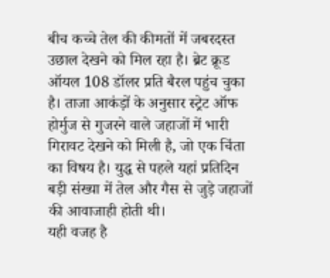बीच कच्चे तेल की कीमतों में जबरदस्त उछाल देखने को मिल रहा है। ब्रेट क्रूड ऑयल 108 डॉलर प्रति बैरल पहुंच चुका है। ताजा आकंड़ों के अनुसार स्ट्रेट ऑफ होर्मुज से गुजरने वाले जहाजों में भारी गिरावट देखने को मिली है, जो एक चिंता का विषय है। युद्ध से पहले यहां प्रतिदिन बड़ी संख्या में तेल और गैस से जुड़े जहाजों की आवाजाही होती थी।
यही वजह है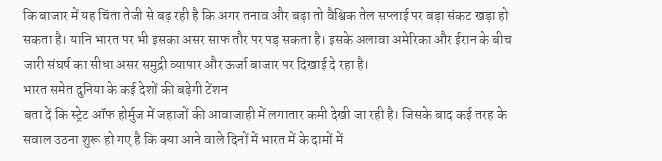कि बाजार में यह चिंता तेजी से बढ़ रही है कि अगर तनाव और बढ़ा तो वैश्विक तेल सप्लाई पर बड़ा संकट खड़ा हो सकता है। यानि भारत पर भी इसका असर साफ तौर पर पड़ सकता है। इसके अलावा अमेरिका और ईरान के बीच जारी संघर्ष का सीधा असर समुद्री व्यापार और ऊर्जा बाजार पर दिखाई दे रहा है।
भारत समेत दुनिया के कई देशों की बढ़ेगी टेंशन
बता दें कि स्ट्रेट ऑफ होर्मुज में जहाजों की आवाजाही में लगातार कमी देखी जा रही है। जिसके बाद कई तरह के सवाल उठना शुरू हो गए है कि क्या आने वाले दिनों में भारत में के दामों में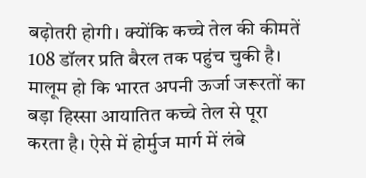बढ़ोतरी होगी। क्योंकि कच्चे तेल की कीमतें 108 डॉलर प्रति बैरल तक पहुंच चुकी है।
मालूम हो कि भारत अपनी ऊर्जा जरूरतों का बड़ा हिस्सा आयातित कच्चे तेल से पूरा करता है। ऐसे में होर्मुज मार्ग में लंबे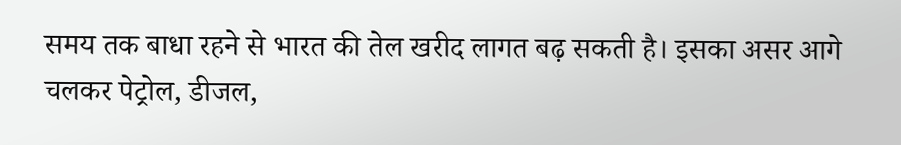समय तक बाधा रहने से भारत की तेल खरीद लागत बढ़ सकती है। इसका असर आगे चलकर पेट्रोल, डीजल,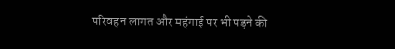परिवहन लागत और महंगाई पर भी पड़ने की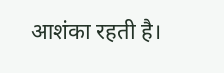आशंका रहती है।